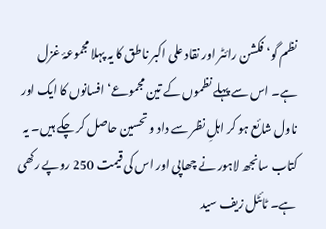نظم گو‘ فکشن رائٹر اور نقاد علی اکبر ناطق کا یہ پہلا مجموعۂ غزل ہے۔ اس سے پہلے نظموں کے تین مجموعے‘ افسانوں کا ایک اور ناول شائع ہو کر اہلِ نظر سے داد و تحسین حاصل کر چکے ہیں۔ یہ کتاب سانجھ لاہور نے چھاپی اور اس کی قیمت 250 روپے رکھی ہے۔ ٹائٹل زیف سید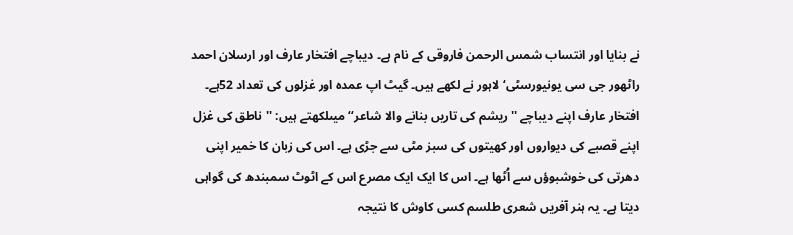نے بنایا اور انتساب شمس الرحمن فاروقی کے نام ہے۔ دیباچے افتخار عارف اور ارسلان احمد راٹھور جی سی یونیورسٹی‘ لاہور نے لکھے ہیں۔ گیٹ اپ عمدہ اور غزلوں کی تعداد 52ہے۔
افتخار عارف اپنے دیباچے ''ریشم کی تاریں بنانے والا شاعر‘‘ میںلکھتے ہیں: ''ناطق کی غزل اپنے قصبے کی دیواروں اور کھیتوں کی سبز مٹی سے جڑی ہے۔ اس کی زبان کا خمیر اپنی دھرتی کی خوشبوؤں سے اُٹھا ہے۔ اس کا ایک ایک مصرع اس کے اٹوٹ سمبندھ کی گواہی دیتا ہے۔ یہ ہنر آفریں شعری طلسم کسی کاوش کا نتیجہ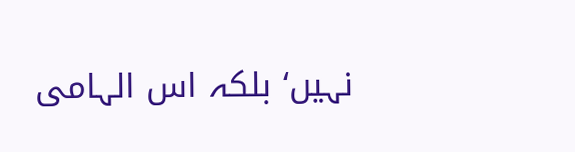نہیں‘ بلکہ اس الہامی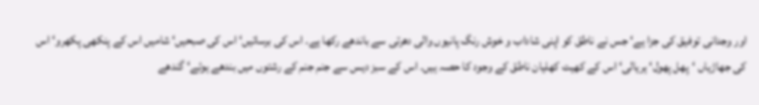اور وجدانی توفیق کی جزا ہے‘ جس نے ناطق کو اپنی شاداب و خوش رنگ پانیوں والی دھرتی سے باندھے رکھا ہے۔ اس کی برساتیں‘ اس کی صبحیں‘ شامیں اس کے پنکھی پکھرو‘ اس کی جھاڑیاں ‘پھل پھول‘ ہریالی‘ اس کے کھیت کھلیان ناطق کے وجود کا حصہ ہیں۔ اس کے سبز دیس سے جنم جنم کے رشتوں میں بندھے ہوئے‘ گندھے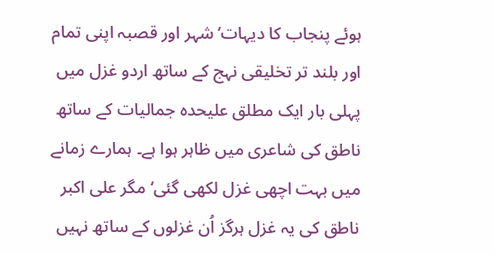ہوئے پنجاب کا دیہات‘ شہر اور قصبہ اپنی تمام اور بلند تر تخلیقی نہج کے ساتھ اردو غزل میں پہلی بار ایک مطلق علیحدہ جمالیات کے ساتھ ناطق کی شاعری میں ظاہر ہوا ہے۔ ہمارے زمانے میں بہت اچھی غزل لکھی گئی‘ مگر علی اکبر ناطق کی یہ غزل ہرگز اُن غزلوں کے ساتھ نہیں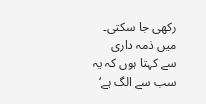رکھی جا سکتی۔ میں ذمہ داری سے کہتا ہوں کہ یہ سب سے الگ ہے‘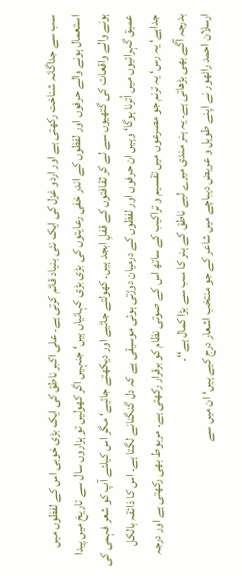سب سے جداگانہ شناخت رکھتی ہے اور اردو غزل کی ایک نئی بنیاد قائم کرتی ہے۔ علی اکبر ناطق کی ایک بڑی خوبی اس کے لفظوں میں استعمال ہونے والے حرفوں اور لفظوں کے اندر خفی رعایتوں کی بڑی بڑی کہانیاں ہیں‘ جنہیں اگر کھولیں تو ہزاروں سال سے تاریخ میں پیدا ہونے والے واقعات کی گتھیوں سے لے کر ثقافتوں کے قفلِ ابجد ہیں۔ کھولتے جائیے اور دیکھتے جائیے‘ مگر اس کیلئے آپ کو شعر فہمی کی عمیق گہرائیوں میں اُترنا ہوگا‘ وہیں ان حرفوں اور لفظوں کے درمیان دوڑتی ہوئی موسیقی ہے کہ دل گنگنانے لگتا ہے۔ اس کا ذائقہ بالکل جداہے‘ یہ رس‘ یہ ترنم جو مصرعوں میں تقسیم و تراکیب کے ساتھ اس کے صوتی نظام کو برقرار رکھتی ہے۔ مربوط بھی رکھتی ہے اور درجہ بدرجہ آگے بھی بڑھاتی ہے۔ یہ ہنر مندی میرے لیے ناطق کے ہنر کا سب سے بڑا کمال ہے‘‘۔
ارسلان احمد راٹھور نے اپنے طویل و عریض دیباچے میں شاعر کے جو منتخب اشعار درج کیے ہیں‘ ان میں سے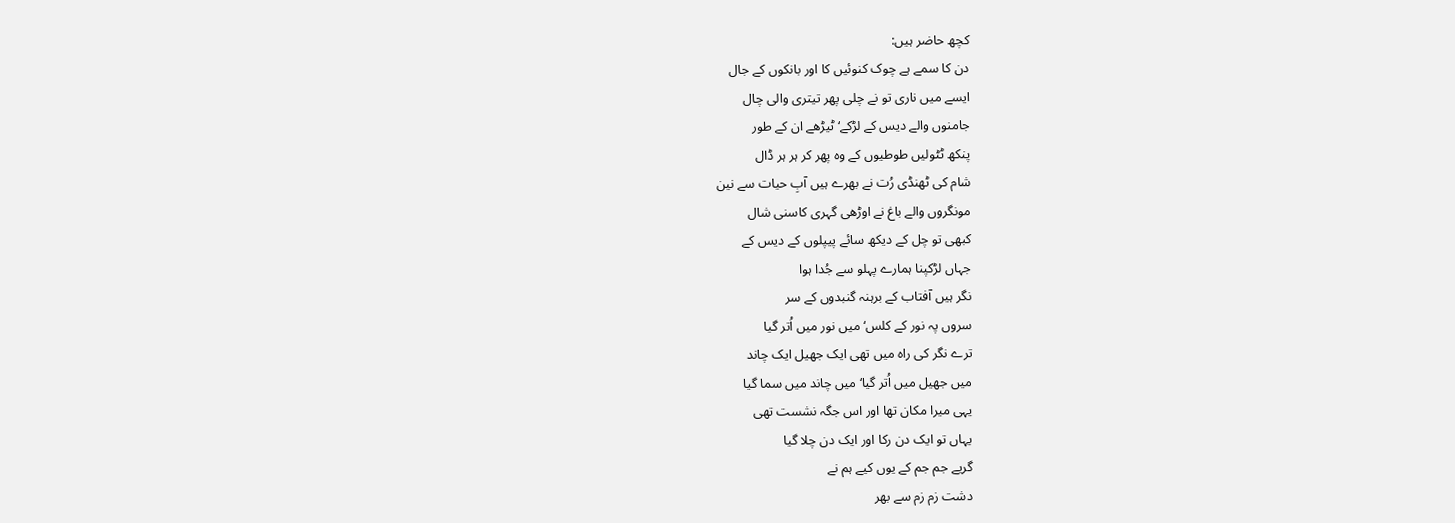کچھ حاضر ہیں:
دن کا سمے ہے چوک کنوئیں کا اور بانکوں کے جال
ایسے میں ناری تو نے چلی پھر تیتری والی چال
جامنوں والے دیس کے لڑکے‘ ٹیڑھے ان کے طور
پنکھ ٹٹولیں طوطیوں کے وہ پھر کر ہر ہر ڈال
شام کی ٹھنڈی رُت نے بھرے ہیں آبِ حیات سے نین
مونگروں والے باغ نے اوڑھی گہری کاسنی شال
کبھی تو چل کے دیکھ سائے پیپلوں کے دیس کے
جہاں لڑکپنا ہمارے پہلو سے جُدا ہوا
نگر ہیں آفتاب کے برہنہ گنبدوں کے سر
سروں پہ نور کے کلس‘ میں نور میں اُتر گیا
ترے نگر کی راہ میں تھی ایک جھیل ایک چاند
میں جھیل میں اُتر گیا‘ میں چاند میں سما گیا
یہی میرا مکان تھا اور اس جگہ نشست تھی
یہاں تو ایک دن رکا اور ایک دن چلا گیا
گریے جم جم کے یوں کیے ہم نے
دشت زم زم سے بھر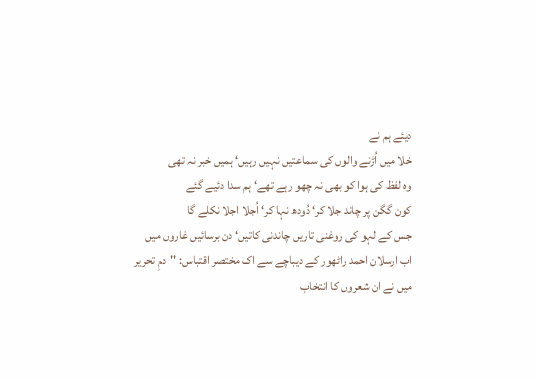دیئے ہم نے
خلا میں اُڑنے والوں کی سماعتیں نہیں رہیں‘ ہمیں خبر نہ تھی
وہ لفظ کی ہوا کو بھی نہ چھو رہے تھے‘ ہم سدا دئیے گئے
کون گگن پر چاند جلا کر‘ دُودھ نہا کر‘ اُجلا اجلا نکلے گا
جس کے لہو کی روغنی تاریں چاندنی کاتیں‘ دن برسائیں غاروں میں
اب ارسلان احمد راٹھور کے دیباچے سے اک مختصر اقتباس: ''دمِ تحریر میں نے ان شعروں کا انتخاب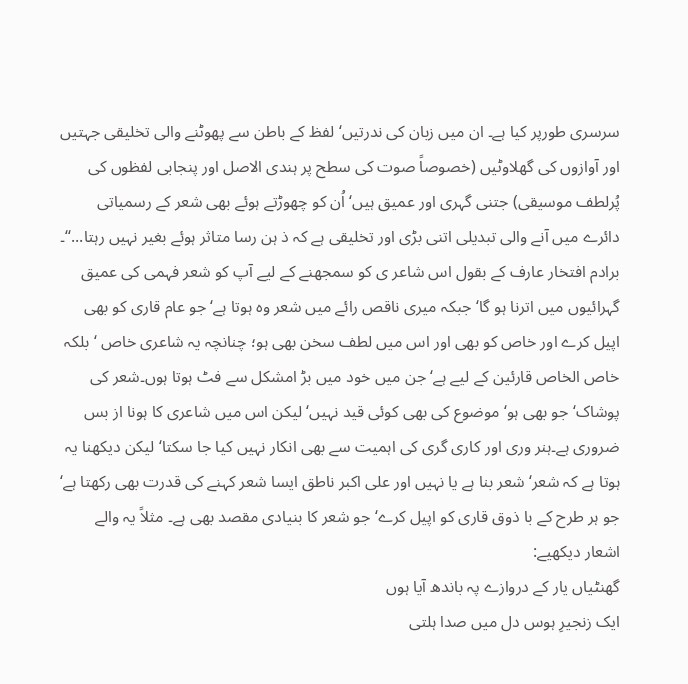سرسری طورپر کیا ہے۔ ان میں زبان کی ندرتیں‘ لفظ کے باطن سے پھوٹنے والی تخلیقی جہتیں اور آوازوں کی گھلاوٹیں (خصوصاً صوت کی سطح پر ہندی الاصل اور پنجابی لفظوں کی پُرلطف موسیقی) جتنی گہری اور عمیق ہیں‘ اُن کو چھوڑتے ہوئے بھی شعر کے رسمیاتی دائرے میں آنے والی تبدیلی اتنی بڑی اور تخلیقی ہے کہ ذ ہن رسا متاثر ہوئے بغیر نہیں رہتا...‘‘۔
برادم افتخار عارف کے بقول اس شاعر ی کو سمجھنے کے لیے آپ کو شعر فہمی کی عمیق گہرائیوں میں اترنا ہو گا‘ جبکہ میری ناقص رائے میں شعر وہ ہوتا ہے‘ جو عام قاری کو بھی اپیل کرے اور خاص کو بھی اور اس میں لطف سخن بھی ہو؛ چنانچہ یہ شاعری خاص ‘بلکہ خاص الخاص قارئین کے لیے ہے‘ جن میں خود میں بڑ امشکل سے فٹ ہوتا ہوں۔شعر کی پوشاک‘جو بھی ہو‘ موضوع کی بھی کوئی قید نہیں‘ لیکن اس میں شاعری کا ہونا از بس ضروری ہے۔ہنر وری اور کاری گری کی اہمیت سے بھی انکار نہیں کیا جا سکتا‘ لیکن دیکھنا یہ ہوتا ہے کہ شعر‘ شعر بنا ہے یا نہیں اور علی اکبر ناطق ایسا شعر کہنے کی قدرت بھی رکھتا ہے‘ جو ہر طرح کے با ذوق قاری کو اپیل کرے‘ جو شعر کا بنیادی مقصد بھی ہے۔ مثلاً یہ والے اشعار دیکھیے:
گھنٹیاں یار کے دروازے پہ باندھ آیا ہوں
ایک زنجیرِ ہوس دل میں صدا ہلتی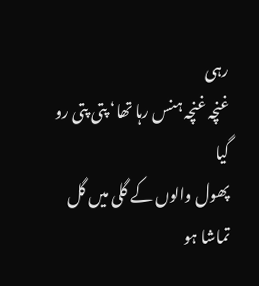رہی
غنچہ غنچہ ہنس رہا تھا‘ پتی پتی رو گیا
پھول والوں کے گلی میں گل تماشا ہو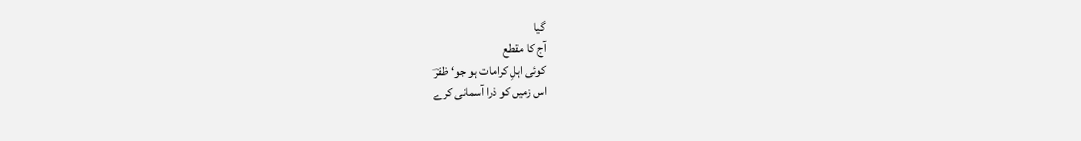گیا
آج کا مقطع
کوئی اہلِ کرامات ہو جو‘ ظفرؔ
اس زمیں کو ذرا آسمانی کرے